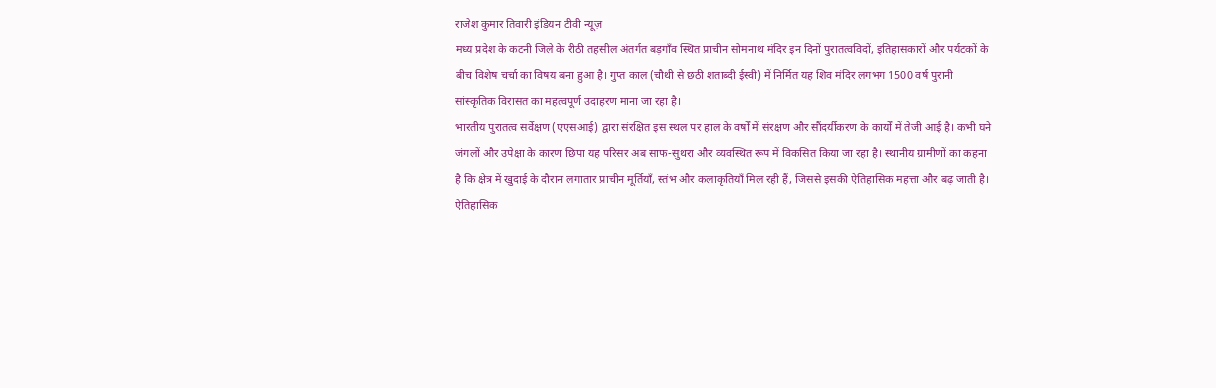राजेश कुमार तिवारी इंडियन टीवी न्यूज़
मध्य प्रदेश के कटनी जिले के रीठी तहसील अंतर्गत बड़गाँव स्थित प्राचीन सोमनाथ मंदिर इन दिनों पुरातत्वविदों, इतिहासकारों और पर्यटकों के बीच विशेष चर्चा का विषय बना हुआ है। गुप्त काल (चौथी से छठी शताब्दी ईस्वी) में निर्मित यह शिव मंदिर लगभग 1500 वर्ष पुरानी सांस्कृतिक विरासत का महत्वपूर्ण उदाहरण माना जा रहा है।
भारतीय पुरातत्व सर्वेक्षण (एएसआई) द्वारा संरक्षित इस स्थल पर हाल के वर्षों में संरक्षण और सौंदर्यीकरण के कार्यों में तेजी आई है। कभी घने जंगलों और उपेक्षा के कारण छिपा यह परिसर अब साफ-सुथरा और व्यवस्थित रूप में विकसित किया जा रहा है। स्थानीय ग्रामीणों का कहना है कि क्षेत्र में खुदाई के दौरान लगातार प्राचीन मूर्तियाँ, स्तंभ और कलाकृतियाँ मिल रही हैं, जिससे इसकी ऐतिहासिक महत्ता और बढ़ जाती है।
ऐतिहासिक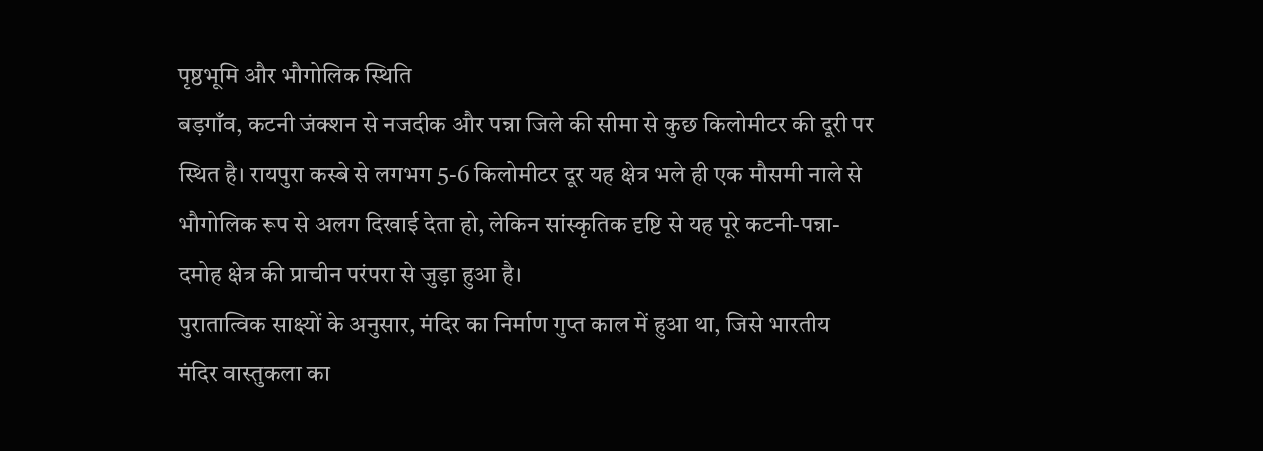पृष्ठभूमि और भौगोलिक स्थिति
बड़गाँव, कटनी जंक्शन से नजदीक और पन्ना जिले की सीमा से कुछ किलोमीटर की दूरी पर स्थित है। रायपुरा कस्बे से लगभग 5-6 किलोमीटर दूर यह क्षेत्र भले ही एक मौसमी नाले से भौगोलिक रूप से अलग दिखाई देता हो, लेकिन सांस्कृतिक दृष्टि से यह पूरे कटनी-पन्ना-दमोह क्षेत्र की प्राचीन परंपरा से जुड़ा हुआ है।
पुरातात्विक साक्ष्यों के अनुसार, मंदिर का निर्माण गुप्त काल में हुआ था, जिसे भारतीय मंदिर वास्तुकला का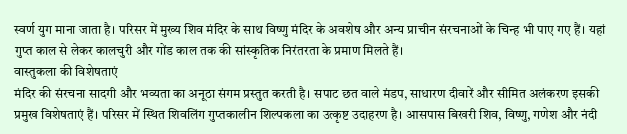स्वर्ण युग माना जाता है। परिसर में मुख्य शिव मंदिर के साथ विष्णु मंदिर के अवशेष और अन्य प्राचीन संरचनाओं के चिन्ह भी पाए गए हैं। यहां गुप्त काल से लेकर कालचुरी और गोंड काल तक की सांस्कृतिक निरंतरता के प्रमाण मिलते हैं।
वास्तुकला की विशेषताएं
मंदिर की संरचना सादगी और भव्यता का अनूठा संगम प्रस्तुत करती है। सपाट छत वाले मंडप, साधारण दीवारें और सीमित अलंकरण इसकी प्रमुख विशेषताएं हैं। परिसर में स्थित शिवलिंग गुप्तकालीन शिल्पकला का उत्कृष्ट उदाहरण है। आसपास बिखरी शिव, विष्णु, गणेश और नंदी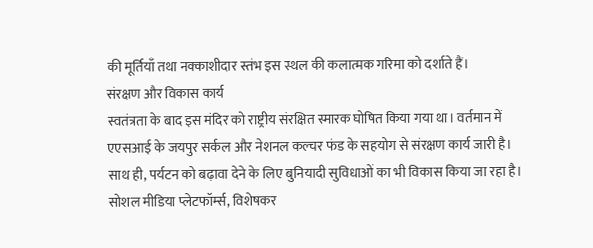की मूर्तियाँ तथा नक्काशीदार स्तंभ इस स्थल की कलात्मक गरिमा को दर्शाते हैं।
संरक्षण और विकास कार्य
स्वतंत्रता के बाद इस मंदिर को राष्ट्रीय संरक्षित स्मारक घोषित किया गया था। वर्तमान में एएसआई के जयपुर सर्कल और नेशनल कल्चर फंड के सहयोग से संरक्षण कार्य जारी है। साथ ही, पर्यटन को बढ़ावा देने के लिए बुनियादी सुविधाओं का भी विकास किया जा रहा है।
सोशल मीडिया प्लेटफॉर्म्स, विशेषकर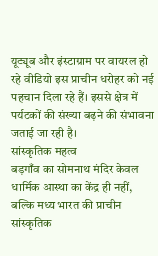यूट्यूब और इंस्टाग्राम पर वायरल हो रहे वीडियो इस प्राचीन धरोहर को नई पहचान दिला रहे हैं। इससे क्षेत्र में पर्यटकों की संख्या बढ़ने की संभावना जताई जा रही है।
सांस्कृतिक महत्व
बड़गाँव का सोमनाथ मंदिर केवल धार्मिक आस्था का केंद्र ही नहीं, बल्कि मध्य भारत की प्राचीन सांस्कृतिक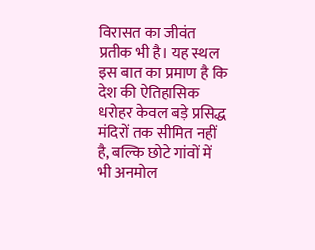विरासत का जीवंत प्रतीक भी है। यह स्थल इस बात का प्रमाण है कि देश की ऐतिहासिक धरोहर केवल बड़े प्रसिद्ध मंदिरों तक सीमित नहीं है, बल्कि छोटे गांवों में भी अनमोल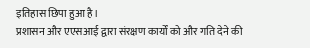इतिहास छिपा हुआ है।
प्रशासन और एएसआई द्वारा संरक्षण कार्यों को और गति देने की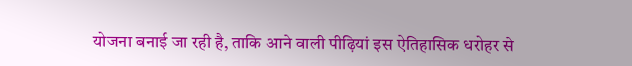योजना बनाई जा रही है, ताकि आने वाली पीढ़ियां इस ऐतिहासिक धरोहर से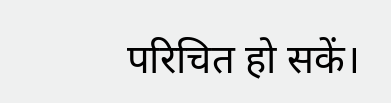परिचित हो सकें।